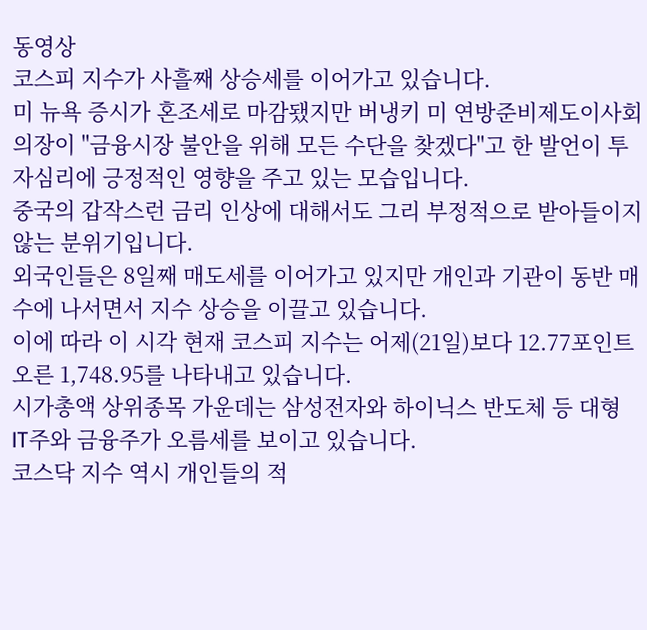동영상
코스피 지수가 사흘째 상승세를 이어가고 있습니다.
미 뉴욕 증시가 혼조세로 마감됐지만 버냉키 미 연방준비제도이사회 의장이 "금융시장 불안을 위해 모든 수단을 찾겠다"고 한 발언이 투자심리에 긍정적인 영향을 주고 있는 모습입니다.
중국의 갑작스런 금리 인상에 대해서도 그리 부정적으로 받아들이지 않는 분위기입니다.
외국인들은 8일째 매도세를 이어가고 있지만 개인과 기관이 동반 매수에 나서면서 지수 상승을 이끌고 있습니다.
이에 따라 이 시각 현재 코스피 지수는 어제(21일)보다 12.77포인트 오른 1,748.95를 나타내고 있습니다.
시가총액 상위종목 가운데는 삼성전자와 하이닉스 반도체 등 대형 IT주와 금융주가 오름세를 보이고 있습니다.
코스닥 지수 역시 개인들의 적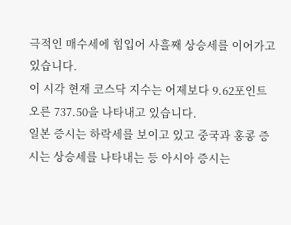극적인 매수세에 힘입어 사흘째 상승세를 이어가고 있습니다.
이 시각 현재 코스닥 지수는 어제보다 9.62포인트 오른 737.50을 나타내고 있습니다.
일본 증시는 하락세를 보이고 있고 중국과 홍콩 증시는 상승세를 나타내는 등 아시아 증시는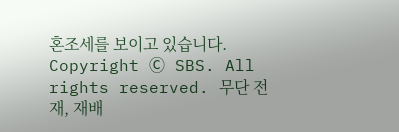혼조세를 보이고 있습니다.
Copyright Ⓒ SBS. All rights reserved. 무단 전재, 재배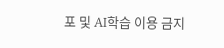포 및 AI학습 이용 금지